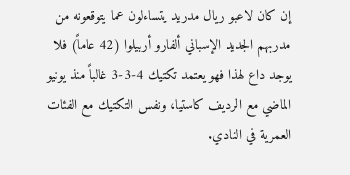إن كان لاعبو ريال مدريد يتساءلون عما يتوقعونه من مدربهم الجديد الإسباني ألفارو أربيلوا (42 عاماً) فلا يوجد داع لهذا فهو يعتمد تكتيك 4-3-3 غالباً منذ يونيو الماضي مع الرديف كاستيا، ونفس التكتيك مع الفئات العمرية في النادي.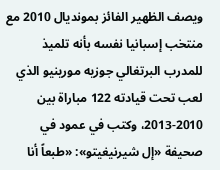ويصف الظهير الفائز بمونديال 2010 مع منتخب إسبانيا نفسه بأنه تلميذ للمدرب البرتغالي جوزيه مورينيو الذي لعب تحت قيادته 122 مباراة بين 2010-2013، وكتب في عمود في صحيفة «إل شيرنيغيتو»: «طبعاً أنا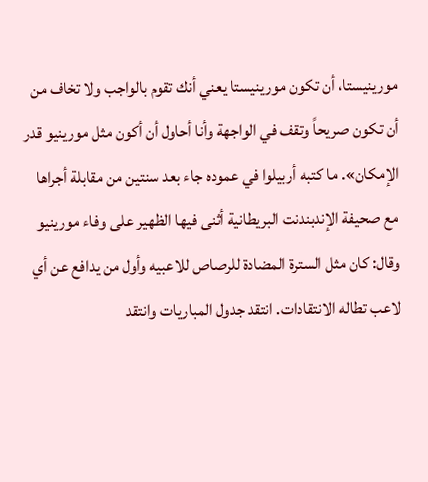مورينيستا، أن تكون مورينيستا يعني أنك تقوم بالواجب ولا تخاف من أن تكون صريحاً وتقف في الواجهة وأنا أحاول أن أكون مثل مورينيو قدر الإمكان». ما كتبه أربيلوا في عموده جاء بعد سنتين من مقابلة أجراها مع صحيفة الإندبندنت البريطانية أثنى فيها الظهير على وفاء مورينيو وقال: كان مثل السترة المضادة للرصاص للاعبيه وأول من يدافع عن أي لاعب تطاله الانتقادات. انتقد جدول المباريات وانتقد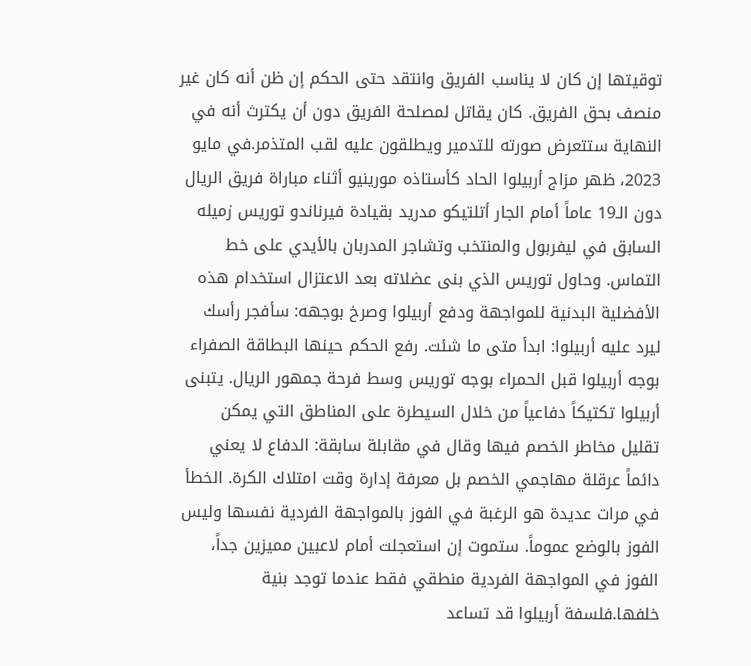توقيتها إن كان لا يناسب الفريق وانتقد حتى الحكم إن ظن أنه كان غير منصف بحق الفريق. كان يقاتل لمصلحة الفريق دون أن يكترث أنه في النهاية ستتعرض صورته للتدمير ويطلقون عليه لقب المتذمر.في مايو 2023، ظهر مزاج أربيلوا الحاد كأستاذه مورينيو أثناء مباراة فريق الريال دون الـ19 عاماً أمام الجار أتلتيكو مدريد بقيادة فيرناندو توريس زميله السابق في ليفربول والمنتخب وتشاجر المدربان بالأيدي على خط التماس. وحاول توريس الذي بنى عضلاته بعد الاعتزال استخدام هذه الأفضلية البدنية للمواجهة ودفع أربيلوا وصرخ بوجهه: سأفجر رأسك ليرد عليه أربيلوا: ابدأ متى ما شئت. رفع الحكم حينها البطاقة الصفراء بوجه أربيلوا قبل الحمراء بوجه توريس وسط فرحة جمهور الريال. يتبنى أربيلوا تكتيكاً دفاعياً من خلال السيطرة على المناطق التي يمكن تقليل مخاطر الخصم فيها وقال في مقابلة سابقة: الدفاع لا يعني دائماً عرقلة مهاجمي الخصم بل معرفة إدارة وقت امتلاك الكرة. الخطأ في مرات عديدة هو الرغبة في الفوز بالمواجهة الفردية نفسها وليس الفوز بالوضع عموماً. ستموت إن استعجلت أمام لاعبين مميزين جداً، الفوز في المواجهة الفردية منطقي فقط عندما توجد بنية خلفها.فلسفة أربيلوا قد تساعد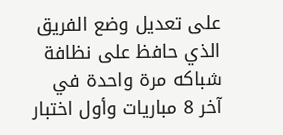على تعديل وضع الفريق الذي حافظ على نظافة شباكه مرة واحدة في آخر 8 مباريات وأول اختبار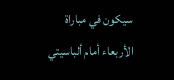سيكون في مباراة الأربعاء أمام ألباسيتي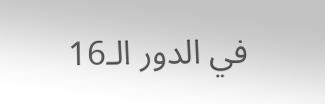في الدور الـ16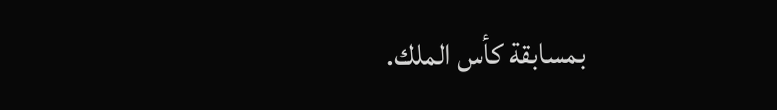بمسابقة كأس الملك.